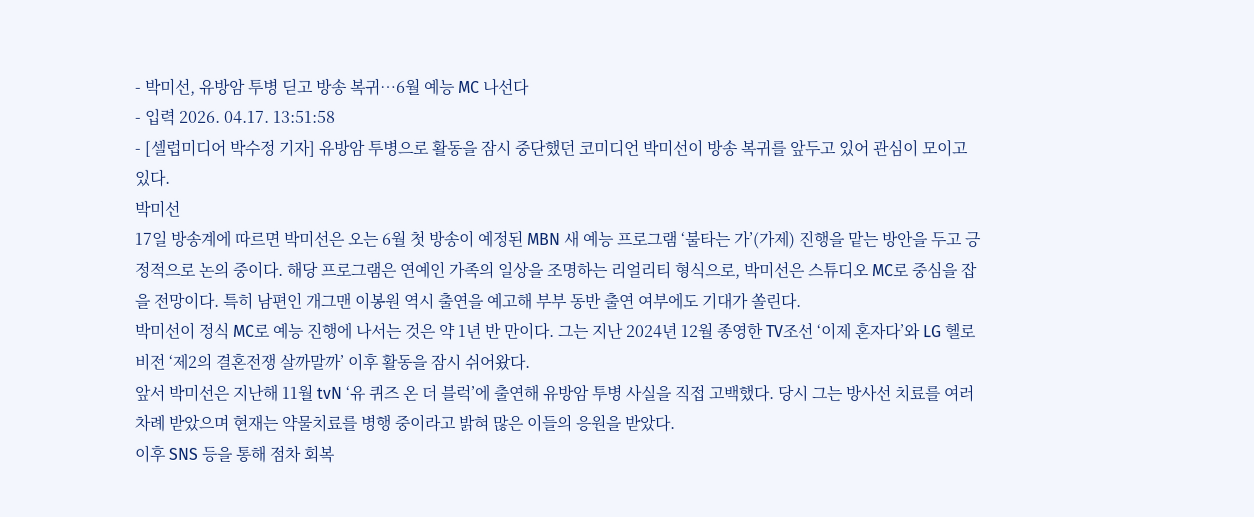- 박미선, 유방암 투병 딛고 방송 복귀…6월 예능 MC 나선다
- 입력 2026. 04.17. 13:51:58
- [셀럽미디어 박수정 기자] 유방암 투병으로 활동을 잠시 중단했던 코미디언 박미선이 방송 복귀를 앞두고 있어 관심이 모이고 있다.
박미선
17일 방송계에 따르면 박미선은 오는 6월 첫 방송이 예정된 MBN 새 예능 프로그램 ‘불타는 가’(가제) 진행을 맡는 방안을 두고 긍정적으로 논의 중이다. 해당 프로그램은 연예인 가족의 일상을 조명하는 리얼리티 형식으로, 박미선은 스튜디오 MC로 중심을 잡을 전망이다. 특히 남편인 개그맨 이봉원 역시 출연을 예고해 부부 동반 출연 여부에도 기대가 쏠린다.
박미선이 정식 MC로 예능 진행에 나서는 것은 약 1년 반 만이다. 그는 지난 2024년 12월 종영한 TV조선 ‘이제 혼자다’와 LG 헬로비전 ‘제2의 결혼전쟁 살까말까’ 이후 활동을 잠시 쉬어왔다.
앞서 박미선은 지난해 11월 tvN ‘유 퀴즈 온 더 블럭’에 출연해 유방암 투병 사실을 직접 고백했다. 당시 그는 방사선 치료를 여러 차례 받았으며 현재는 약물치료를 병행 중이라고 밝혀 많은 이들의 응원을 받았다.
이후 SNS 등을 통해 점차 회복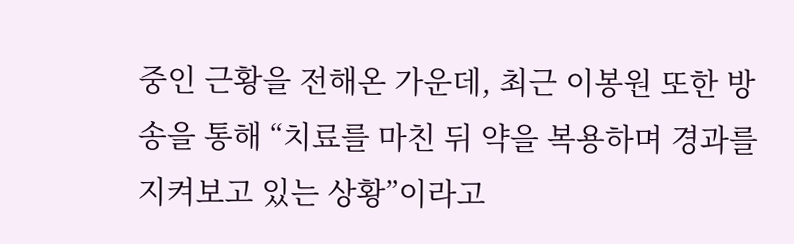중인 근황을 전해온 가운데, 최근 이봉원 또한 방송을 통해 “치료를 마친 뒤 약을 복용하며 경과를 지켜보고 있는 상황”이라고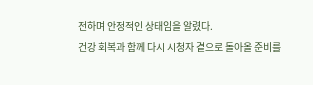전하며 안정적인 상태임을 알렸다.
건강 회복과 함께 다시 시청자 곁으로 돌아올 준비를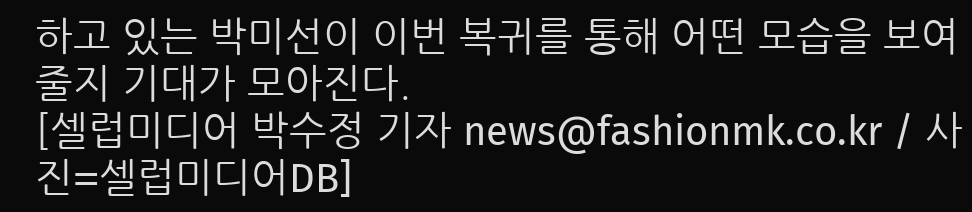하고 있는 박미선이 이번 복귀를 통해 어떤 모습을 보여줄지 기대가 모아진다.
[셀럽미디어 박수정 기자 news@fashionmk.co.kr / 사진=셀럽미디어DB]